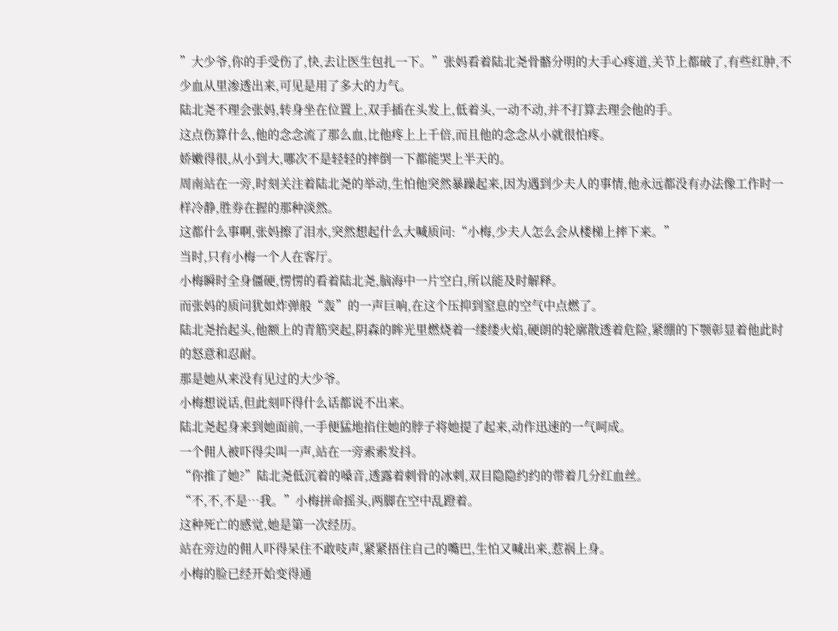”大少爷,你的手受伤了,快,去让医生包扎一下。”张妈看着陆北尧骨骼分明的大手心疼道,关节上都破了,有些红肿,不少血从里渗透出来,可见是用了多大的力气。
陆北尧不理会张妈,转身坐在位置上,双手插在头发上,低着头,一动不动,并不打算去理会他的手。
这点伤算什么,他的念念流了那么血,比他疼上上千倍,而且他的念念从小就很怕疼。
娇嫩得很,从小到大,哪次不是轻轻的摔倒一下都能哭上半天的。
周南站在一旁,时刻关注着陆北尧的举动,生怕他突然暴躁起来,因为遇到少夫人的事情,他永远都没有办法像工作时一样冷静,胜券在握的那种淡然。
这都什么事啊,张妈擦了泪水,突然想起什么大喊质问:“小梅,少夫人怎么会从楼梯上摔下来。”
当时,只有小梅一个人在客厅。
小梅瞬时全身僵硬,愣愣的看着陆北尧,脑海中一片空白,所以能及时解释。
而张妈的质问犹如炸弹般“轰”的一声巨响,在这个压抑到窒息的空气中点燃了。
陆北尧抬起头,他额上的青筋突起,阴森的眸光里燃烧着一缕缕火焰,硬朗的轮廓散透着危险,紧绷的下颚彰显着他此时的怒意和忍耐。
那是她从来没有见过的大少爷。
小梅想说话,但此刻吓得什么话都说不出来。
陆北尧起身来到她面前,一手便猛地掐住她的脖子将她提了起来,动作迅速的一气呵成。
一个佣人被吓得尖叫一声,站在一旁索索发抖。
“你推了她?”陆北尧低沉着的嗓音,透露着刺骨的冰刺,双目隐隐约约的带着几分红血丝。
“不,不,不是…我。”小梅拼命摇头,两脚在空中乱蹬着。
这种死亡的感觉,她是第一次经历。
站在旁边的佣人吓得呆住不敢吱声,紧紧捂住自己的嘴巴,生怕又喊出来,惹祸上身。
小梅的脸已经开始变得通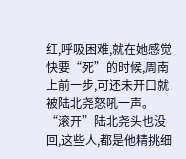红,呼吸困难,就在她感觉快要“死”的时候,周南上前一步,可还未开口就被陆北尧怒吼一声。
“滚开”陆北尧头也没回,这些人,都是他精挑细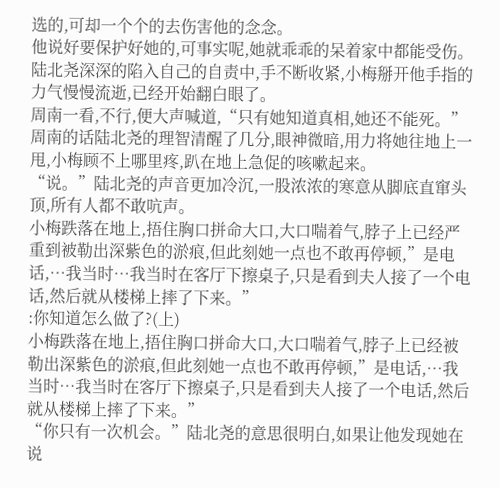选的,可却一个个的去伤害他的念念。
他说好要保护好她的,可事实呢,她就乖乖的呆着家中都能受伤。
陆北尧深深的陷入自己的自责中,手不断收紧,小梅掰开他手指的力气慢慢流逝,已经开始翻白眼了。
周南一看,不行,便大声喊道,“只有她知道真相,她还不能死。”
周南的话陆北尧的理智清醒了几分,眼神微暗,用力将她往地上一甩,小梅顾不上哪里疼,趴在地上急促的咳嗽起来。
“说。”陆北尧的声音更加冷沉,一股浓浓的寒意从脚底直窜头顶,所有人都不敢吭声。
小梅跌落在地上,捂住胸口拼命大口,大口喘着气,脖子上已经严重到被勒出深紫色的淤痕,但此刻她一点也不敢再停顿,”是电话,…我当时…我当时在客厅下擦桌子,只是看到夫人接了一个电话,然后就从楼梯上摔了下来。”
:你知道怎么做了?(上)
小梅跌落在地上,捂住胸口拼命大口,大口喘着气,脖子上已经被勒出深紫色的淤痕,但此刻她一点也不敢再停顿,”是电话,…我当时…我当时在客厅下擦桌子,只是看到夫人接了一个电话,然后就从楼梯上摔了下来。”
“你只有一次机会。”陆北尧的意思很明白,如果让他发现她在说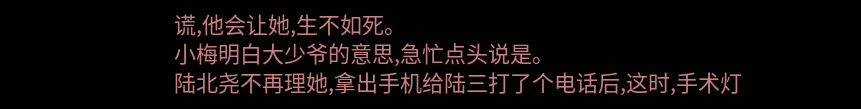谎,他会让她,生不如死。
小梅明白大少爷的意思,急忙点头说是。
陆北尧不再理她,拿出手机给陆三打了个电话后,这时,手术灯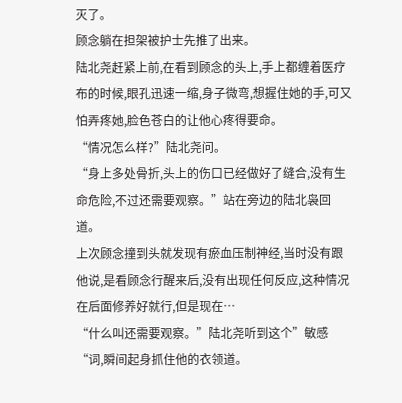灭了。
顾念躺在担架被护士先推了出来。
陆北尧赶紧上前,在看到顾念的头上,手上都缠着医疗布的时候,眼孔迅速一缩,身子微弯,想握住她的手,可又怕弄疼她,脸色苍白的让他心疼得要命。
“情况怎么样?”陆北尧问。
“身上多处骨折,头上的伤口已经做好了缝合,没有生命危险,不过还需要观察。”站在旁边的陆北袅回道。
上次顾念撞到头就发现有瘀血压制神经,当时没有跟他说,是看顾念行醒来后,没有出现任何反应,这种情况在后面修养好就行,但是现在…
“什么叫还需要观察。”陆北尧听到这个”敏感“词,瞬间起身抓住他的衣领道。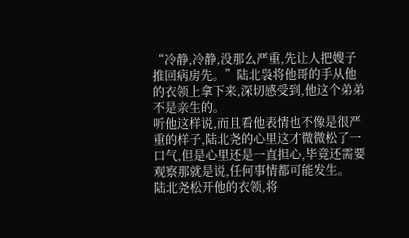“冷静,冷静,没那么严重,先让人把嫂子推回病房先。”陆北袅将他哥的手从他的衣领上拿下来,深切感受到,他这个弟弟不是亲生的。
听他这样说,而且看他表情也不像是很严重的样子,陆北尧的心里这才微微松了一口气,但是心里还是一直担心,毕竟还需要观察那就是说,任何事情都可能发生。
陆北尧松开他的衣领,将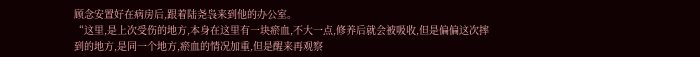顾念安置好在病房后,跟着陆尧袅来到他的办公室。
“这里,是上次受伤的地方,本身在这里有一块瘀血,不大一点,修养后就会被吸收,但是偏偏这次摔到的地方,是同一个地方,瘀血的情况加重,但是醒来再观察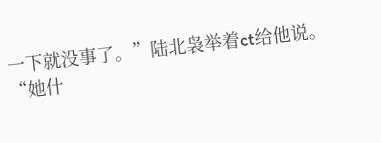一下就没事了。”陆北袅举着ct给他说。
“她什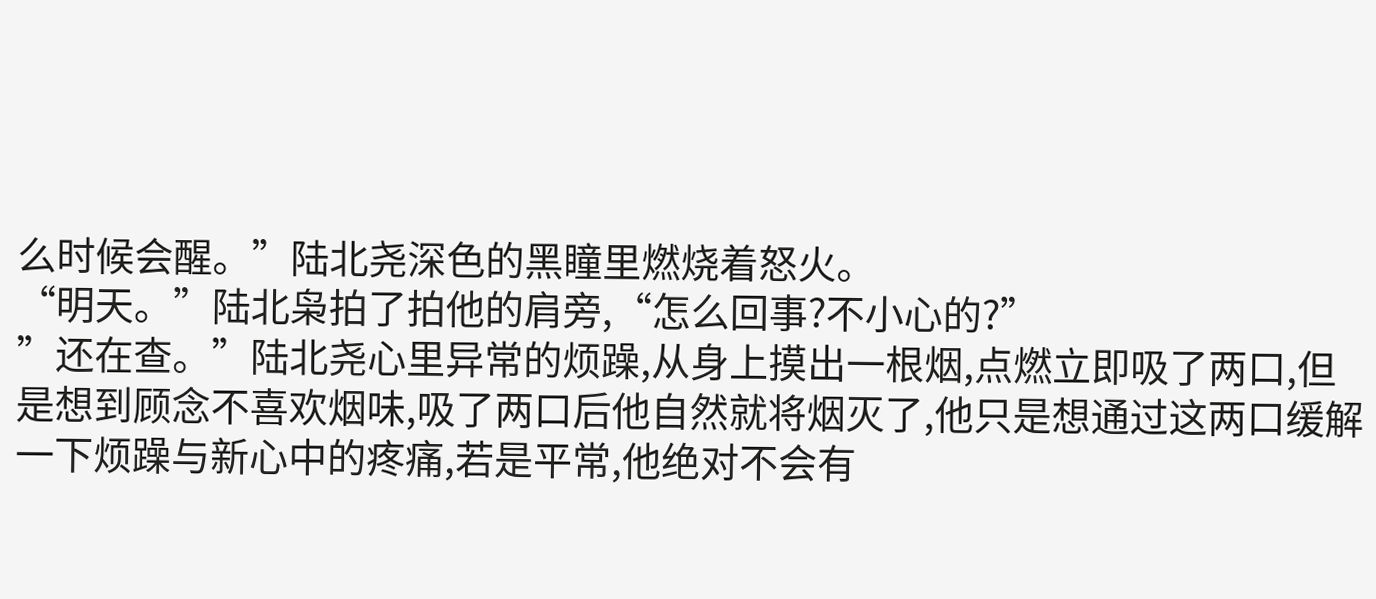么时候会醒。”陆北尧深色的黑瞳里燃烧着怒火。
“明天。”陆北枭拍了拍他的肩旁,“怎么回事?不小心的?”
”还在查。”陆北尧心里异常的烦躁,从身上摸出一根烟,点燃立即吸了两口,但是想到顾念不喜欢烟味,吸了两口后他自然就将烟灭了,他只是想通过这两口缓解一下烦躁与新心中的疼痛,若是平常,他绝对不会有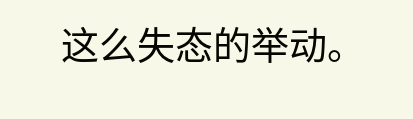这么失态的举动。